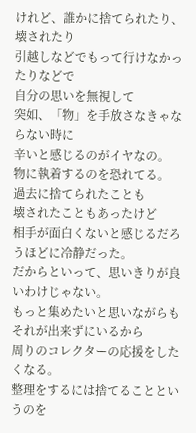けれど、誰かに捨てられたり、壊されたり
引越しなどでもって行けなかったりなどで
自分の思いを無視して
突如、「物」を手放さなきゃならない時に
辛いと感じるのがイヤなの。
物に執着するのを恐れてる。
過去に捨てられたことも
壊されたこともあったけど
相手が面白くないと感じるだろうほどに冷静だった。
だからといって、思いきりが良いわけじゃない。
もっと集めたいと思いながらも
それが出来ずにいるから
周りのコレクターの応援をしたくなる。
整理をするには捨てることというのを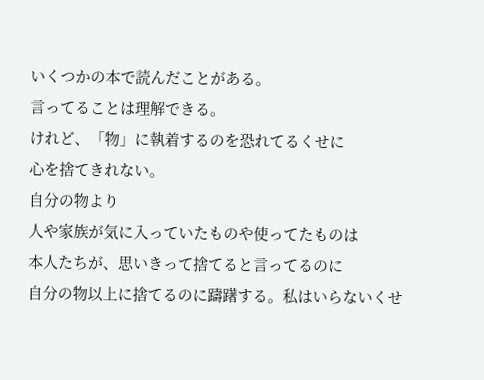いくつかの本で読んだことがある。
言ってることは理解できる。
けれど、「物」に執着するのを恐れてるくせに
心を捨てきれない。
自分の物より
人や家族が気に入っていたものや使ってたものは
本人たちが、思いきって捨てると言ってるのに
自分の物以上に捨てるのに躊躇する。私はいらないくせ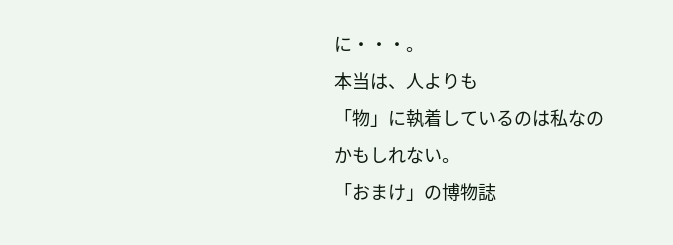に・・・。
本当は、人よりも
「物」に執着しているのは私なのかもしれない。
「おまけ」の博物誌